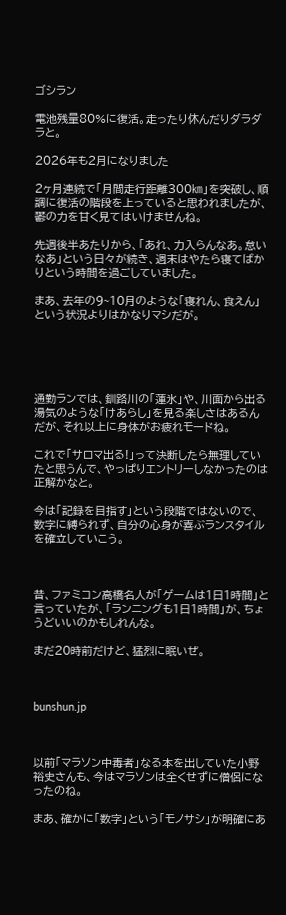ゴシラン

電池残量80%に復活。走ったり休んだりダラダラと。

2026年も2月になりました

2ヶ月連続で「月間走行距離300㎞」を突破し、順調に復活の階段を上っていると思われましたが、鬱の力を甘く見てはいけませんね。

先週後半あたりから、「あれ、力入らんなあ。怠いなあ」という日々が続き、週末はやたら寝てばかりという時間を過ごしていました。

まあ、去年の9~10月のような「寝れん、食えん」という状況よりはかなりマシだが。





通勤ランでは、釧路川の「蓮氷」や、川面から出る湯気のような「けあらし」を見る楽しさはあるんだが、それ以上に身体がお疲れモードね。

これで「サロマ出る!」って決断したら無理していたと思うんで、やっぱりエントリーしなかったのは正解かなと。

今は「記録を目指す」という段階ではないので、数字に縛られず、自分の心身が喜ぶランスタイルを確立していこう。



昔、ファミコン高橋名人が「ゲームは1日1時間」と言っていたが、「ランニングも1日1時間」が、ちょうどいいのかもしれんな。

まだ20時前だけど、猛烈に眠いぜ。



bunshun.jp



以前「マラソン中毒者」なる本を出していた小野裕史さんも、今はマラソンは全くせずに僧侶になったのね。

まあ、確かに「数字」という「モノサシ」が明確にあ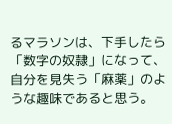るマラソンは、下手したら「数字の奴隷」になって、自分を見失う「麻薬」のような趣味であると思う。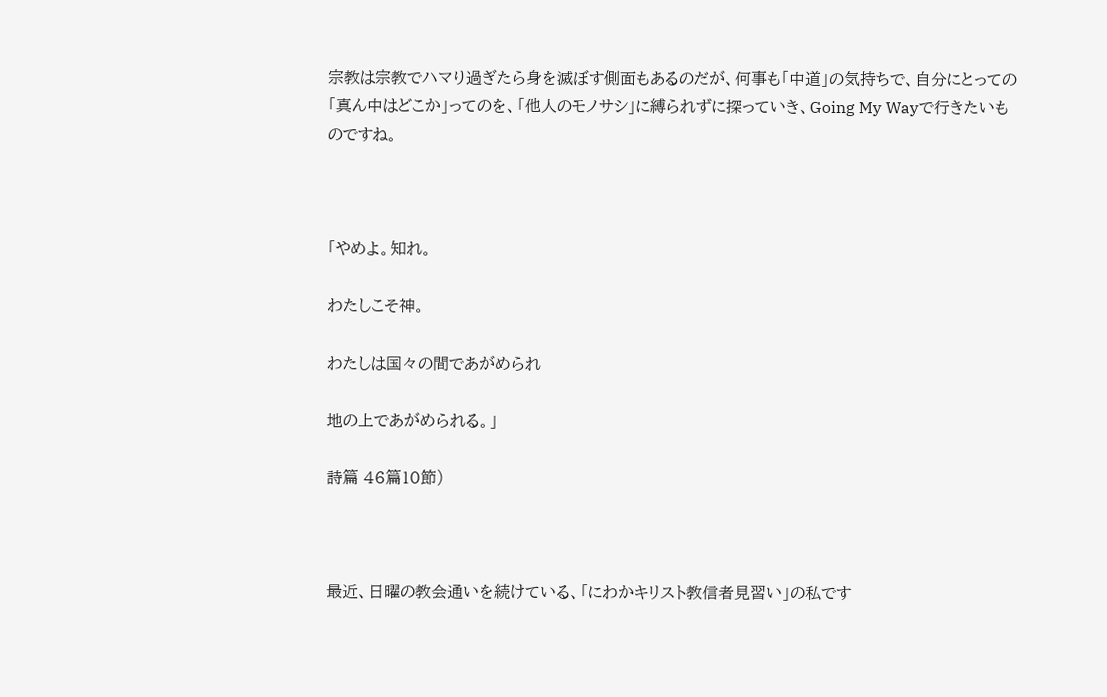宗教は宗教でハマり過ぎたら身を滅ぼす側面もあるのだが、何事も「中道」の気持ちで、自分にとっての「真ん中はどこか」ってのを、「他人のモノサシ」に縛られずに探っていき、Going My Wayで行きたいものですね。



「やめよ。知れ。

わたしこそ神。

わたしは国々の間であがめられ

地の上であがめられる。」

詩篇 46篇10節)



最近、日曜の教会通いを続けている、「にわかキリスト教信者見習い」の私です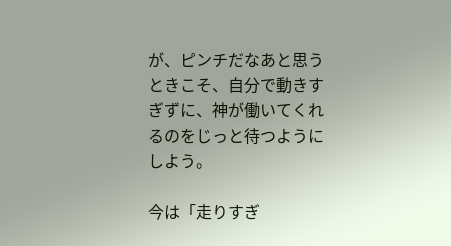が、ピンチだなあと思うときこそ、自分で動きすぎずに、神が働いてくれるのをじっと待つようにしよう。

今は「走りすぎ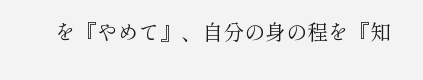を『やめて』、自分の身の程を『知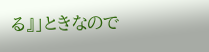る』」ときなので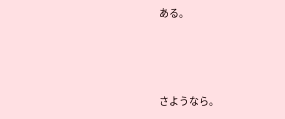ある。



さようなら。